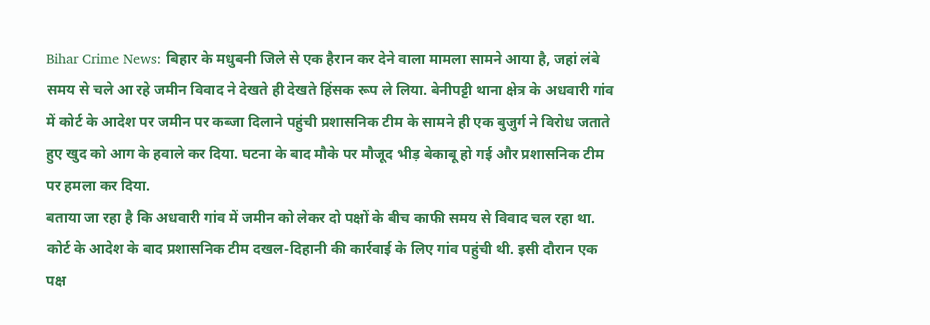Bihar Crime News: बिहार के मधुबनी जिले से एक हैरान कर देने वाला मामला सामने आया है, जहां लंबे समय से चले आ रहे जमीन विवाद ने देखते ही देखते हिंसक रूप ले लिया. बेनीपट्टी थाना क्षेत्र के अधवारी गांव में कोर्ट के आदेश पर जमीन पर कब्जा दिलाने पहुंची प्रशासनिक टीम के सामने ही एक बुजुर्ग ने विरोध जताते हुए खुद को आग के हवाले कर दिया. घटना के बाद मौके पर मौजूद भीड़ बेकाबू हो गई और प्रशासनिक टीम पर हमला कर दिया.
बताया जा रहा है कि अधवारी गांव में जमीन को लेकर दो पक्षों के बीच काफी समय से विवाद चल रहा था. कोर्ट के आदेश के बाद प्रशासनिक टीम दखल-दिहानी की कार्रवाई के लिए गांव पहुंची थी. इसी दौरान एक पक्ष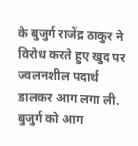के बुजुर्ग राजेंद्र ठाकुर ने विरोध करते हुए खुद पर ज्वलनशील पदार्थ डालकर आग लगा ली.
बुजुर्ग को आग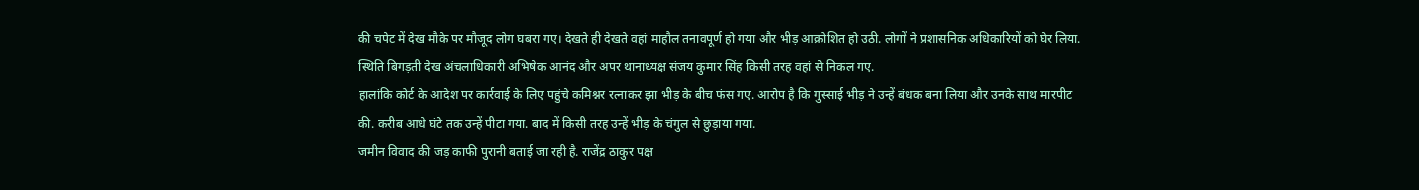की चपेट में देख मौके पर मौजूद लोग घबरा गए। देखते ही देखते वहां माहौल तनावपूर्ण हो गया और भीड़ आक्रोशित हो उठी. लोगों ने प्रशासनिक अधिकारियों को घेर लिया. स्थिति बिगड़ती देख अंचलाधिकारी अभिषेक आनंद और अपर थानाध्यक्ष संजय कुमार सिंह किसी तरह वहां से निकल गए.
हालांकि कोर्ट के आदेश पर कार्रवाई के लिए पहुंचे कमिश्नर रत्नाकर झा भीड़ के बीच फंस गए. आरोप है कि गुस्साई भीड़ ने उन्हें बंधक बना लिया और उनके साथ मारपीट की. करीब आधे घंटे तक उन्हें पीटा गया. बाद में किसी तरह उन्हें भीड़ के चंगुल से छुड़ाया गया.
जमीन विवाद की जड़ काफी पुरानी बताई जा रही है. राजेंद्र ठाकुर पक्ष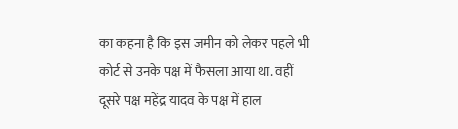का कहना है कि इस जमीन को लेकर पहले भी कोर्ट से उनके पक्ष में फैसला आया था. वहीं दूसरे पक्ष महेंद्र यादव के पक्ष में हाल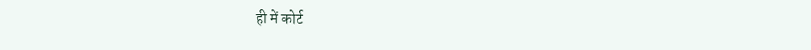ही में कोर्ट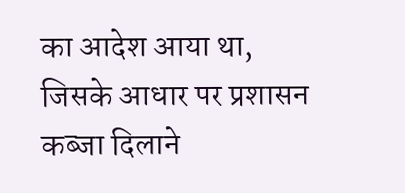का आदेश आया था, जिसके आधार पर प्रशासन कब्जा दिलाने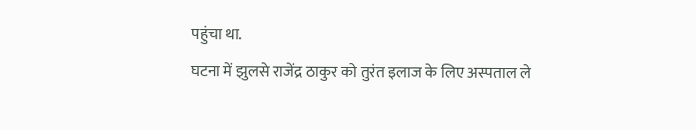पहुंचा था.
घटना में झुलसे राजेंद्र ठाकुर को तुरंत इलाज के लिए अस्पताल ले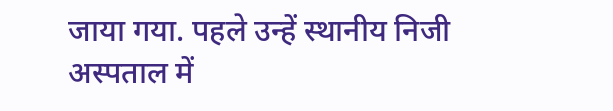जाया गया. पहले उन्हें स्थानीय निजी अस्पताल में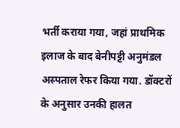भर्ती कराया गया, जहां प्राथमिक इलाज के बाद बेनीपट्टी अनुमंडल अस्पताल रेफर किया गया. डॉक्टरों के अनुसार उनकी हालत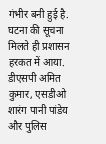गंभीर बनी हुई है.
घटना की सूचना मिलते ही प्रशासन हरकत में आया. डीएसपी अमित कुमार, एसडीओ शारंग पानी पांडेय और पुलिस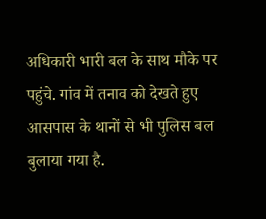अधिकारी भारी बल के साथ मौके पर पहुंचे. गांव में तनाव को देखते हुए आसपास के थानों से भी पुलिस बल बुलाया गया है.